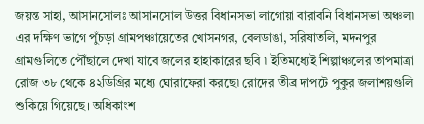জয়ন্ত সাহা, আসানসোলঃ আসানসোল উত্তর বিধানসভা লাগোয়া বারাবনি বিধানসভা অঞ্চল৷ এর দক্ষিণ ভাগে পুঁচড়া গ্রামপঞ্চায়েতের খোসনগর, বেলডাঙা, সরিষাতলি, মদনপুর গ্রামগুলিতে পৌঁছালে দেখা যাবে জলের হাহাকারের ছবি ৷ ইতিমধ্যেই শিল্পাঞ্চলের তাপমাত্রা রোজ ৩৮ থেকে ৪২ডিগ্রির মধ্যে ঘোরাফেরা করছে৷ রোদের তীব্র দাপটে পুকুর জলাশয়গুলি শুকিয়ে গিয়েছে। অধিকাংশ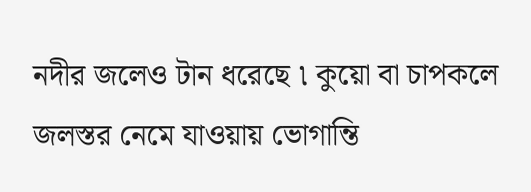নদীর জলেও টান ধরেছে ৷ কুয়ো বা চাপকলে জলস্তর নেমে যাওয়ায় ভোগান্তি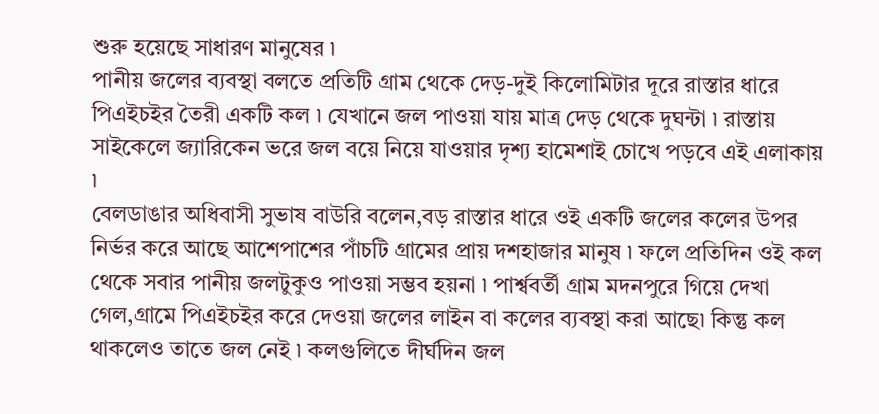শুরু হয়েছে সাধারণ মানুষের ৷
পানীয় জলের ব্যবস্থা বলতে প্রতিটি গ্রাম থেকে দেড়-দুই কিলোমিটার দূরে রাস্তার ধারে পিএইচইর তৈরী একটি কল ৷ যেখানে জল পাওয়া যায় মাত্র দেড় থেকে দুঘন্টা ৷ রাস্তায় সাইকেলে জ্যারিকেন ভরে জল বয়ে নিয়ে যাওয়ার দৃশ্য হামেশাই চোখে পড়বে এই এলাকায় ৷
বেলডাঙার অধিবাসী সুভাষ বাউরি বলেন,বড় রাস্তার ধারে ওই একটি জলের কলের উপর নির্ভর করে আছে আশেপাশের পাঁচটি গ্রামের প্রায় দশহাজার মানুষ ৷ ফলে প্রতিদিন ওই কল থেকে সবার পানীয় জলটুকুও পাওয়া সম্ভব হয়না ৷ পার্শ্ববর্তী গ্রাম মদনপুরে গিয়ে দেখা গেল,গ্রামে পিএইচইর করে দেওয়া জলের লাইন বা কলের ব্যবস্থা করা আছে৷ কিন্তু কল থাকলেও তাতে জল নেই ৷ কলগুলিতে দীর্ঘদিন জল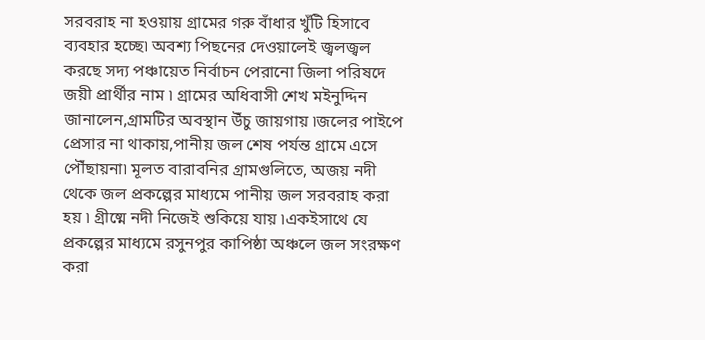সরবরাহ না হওয়ায় গ্রামের গরু বাঁধার খুঁটি হিসাবে ব্যবহার হচ্ছে৷ অবশ্য পিছনের দেওয়ালেই জ্বলজ্বল করছে সদ্য পঞ্চায়েত নির্বাচন পেরানো জিলা পরিষদে জয়ী প্রার্থীর নাম ৷ গ্রামের অধিবাসী শেখ মইনুদ্দিন জানালেন,গ্রামটির অবস্থান উঁচু জায়গায় ৷জলের পাইপে প্রেসার না থাকায়,পানীয় জল শেষ পর্যন্ত গ্রামে এসে পৌঁছায়না৷ মূলত বারাবনির গ্রামগুলিতে, অজয় নদী থেকে জল প্রকল্পের মাধ্যমে পানীয় জল সরবরাহ করা হয় ৷ গ্রীষ্মে নদী নিজেই শুকিয়ে যায় ৷একইসাথে যে প্রকল্পের মাধ্যমে রসুনপুর কাপিষ্ঠা অঞ্চলে জল সংরক্ষণ করা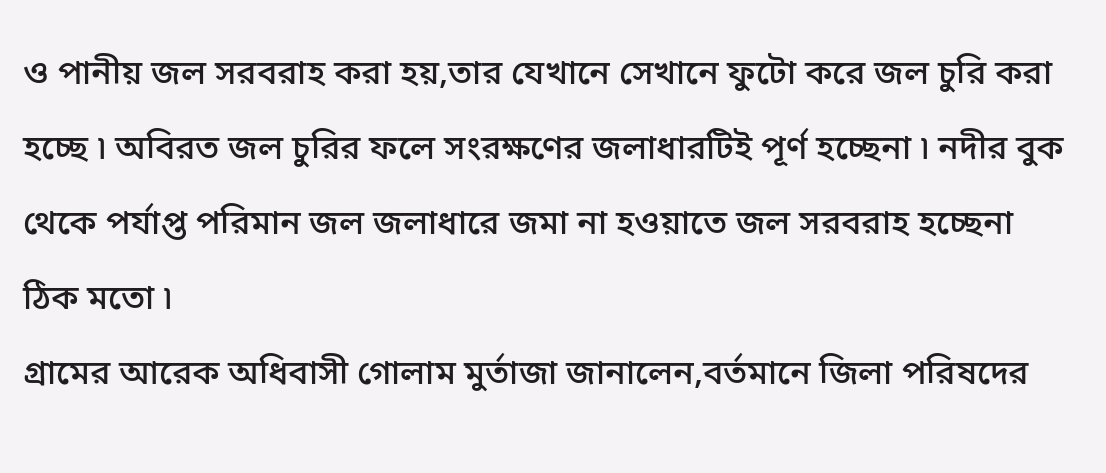ও পানীয় জল সরবরাহ করা হয়,তার যেখানে সেখানে ফুটো করে জল চুরি করা হচ্ছে ৷ অবিরত জল চুরির ফলে সংরক্ষণের জলাধারটিই পূর্ণ হচ্ছেনা ৷ নদীর বুক থেকে পর্যাপ্ত পরিমান জল জলাধারে জমা না হওয়াতে জল সরবরাহ হচ্ছেনা ঠিক মতো ৷
গ্রামের আরেক অধিবাসী গোলাম মুর্তাজা জানালেন,বর্তমানে জিলা পরিষদের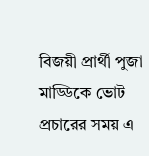বিজয়ী প্রার্থী পুজা মাড্ডিকে ভোট প্রচারের সময় এ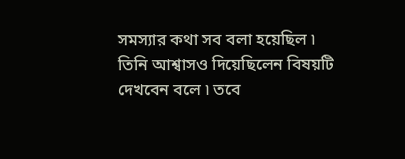সমস্যার কথা সব বলা হয়েছিল ৷ তিনি আশ্বাসও দিয়েছিলেন বিষয়টি দেখবেন বলে ৷ তবে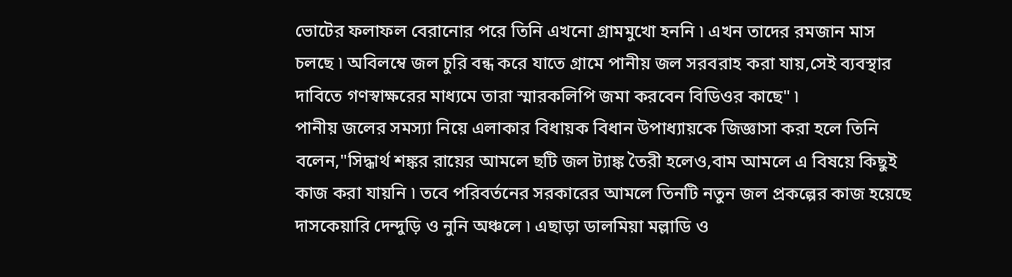ভোটের ফলাফল বেরানোর পরে তিনি এখনো গ্রামমুখো হননি ৷ এখন তাদের রমজান মাস চলছে ৷ অবিলম্বে জল চুরি বন্ধ করে যাতে গ্রামে পানীয় জল সরবরাহ করা যায়,সেই ব্যবস্থার দাবিতে গণস্বাক্ষরের মাধ্যমে তারা স্মারকলিপি জমা করবেন বিডিওর কাছে" ৷
পানীয় জলের সমস্যা নিয়ে এলাকার বিধায়ক বিধান উপাধ্যায়কে জিজ্ঞাসা করা হলে তিনি বলেন,"সিদ্ধার্থ শঙ্কর রায়ের আমলে ছটি জল ট্যাঙ্ক তৈরী হলেও,বাম আমলে এ বিষয়ে কিছুই কাজ করা যায়নি ৷ তবে পরিবর্তনের সরকারের আমলে তিনটি নতুন জল প্রকল্পের কাজ হয়েছে দাসকেয়ারি দেন্দুড়ি ও নুনি অঞ্চলে ৷ এছাড়া ডালমিয়া মল্লাডি ও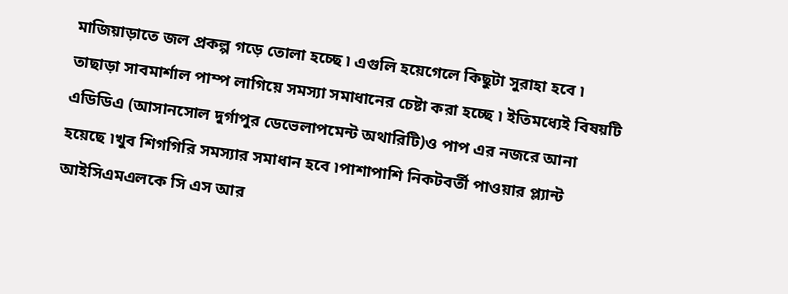মাজিয়াড়াতে জল প্রকল্প গড়ে তোলা হচ্ছে ৷ এগুলি হয়েগেলে কিছুটা সুরাহা হবে ৷ তাছাড়া সাবমার্শাল পাম্প লাগিয়ে সমস্যা সমাধানের চেষ্টা করা হচ্ছে ৷ ইতিমধ্যেই বিষয়টি এডিডিএ (আসানসোল দুর্গাপুর ডেভেলাপমেন্ট অথারিটি)ও পাপ এর নজরে আনা হয়েছে ৷খুব শিগগিরি সমস্যার সমাধান হবে ৷পাশাপাশি নিকটবর্তী পাওয়ার প্ল্যান্ট আইসিএমএলকে সি এস আর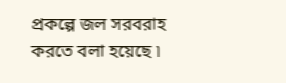প্রকল্পে জল সরবরাহ করতে বলা হয়েছে ৷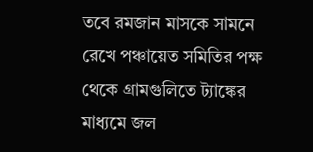তবে রমজান মাসকে সামনে রেখে পঞ্চায়েত সমিতির পক্ষ থেকে গ্রামগুলিতে ট্যাঙ্কের মাধ্যমে জল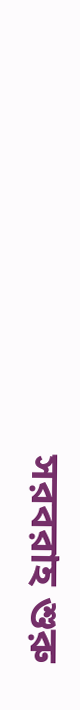সরবরাহ শুরু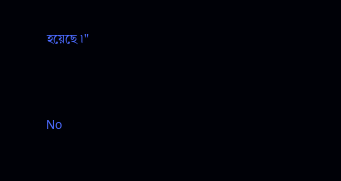হয়েছে ৷"



No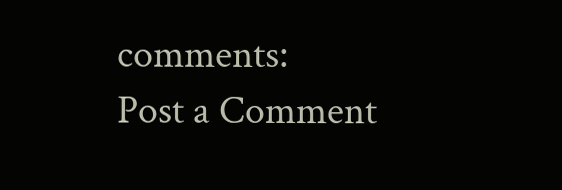comments:
Post a Comment